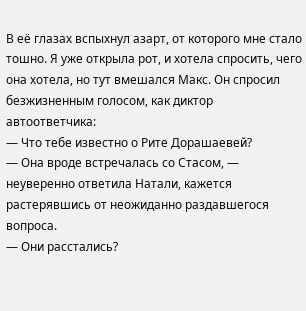В её глазах вспыхнул азарт, от которого мне стало тошно. Я уже открыла рот, и хотела спросить, чего она хотела, но тут вмешался Макс. Он спросил безжизненным голосом, как диктор автоответчика:
— Что тебе известно о Рите Дорашаевей?
— Она вроде встречалась со Стасом, — неуверенно ответила Натали, кажется растерявшись от неожиданно раздавшегося вопроса.
— Они расстались?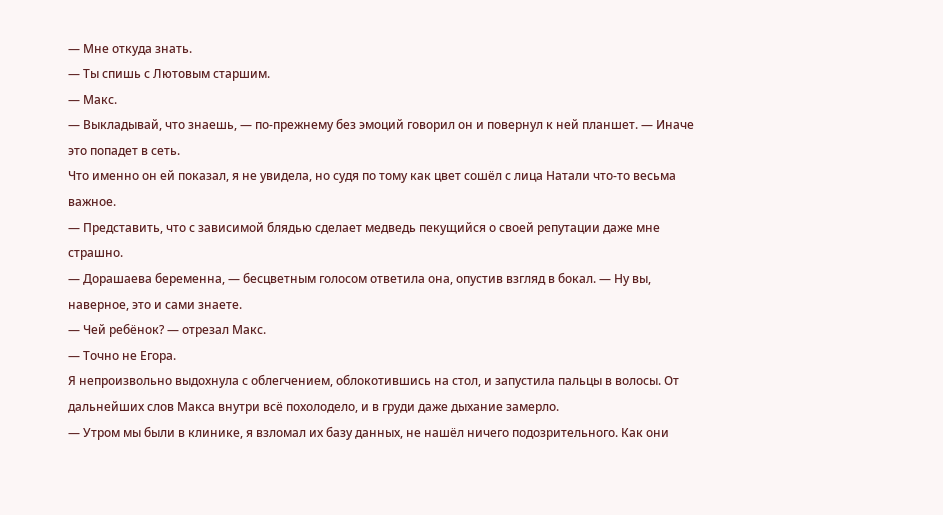— Мне откуда знать.
— Ты спишь с Лютовым старшим.
— Макс.
— Выкладывай, что знаешь, — по-прежнему без эмоций говорил он и повернул к ней планшет. — Иначе это попадет в сеть.
Что именно он ей показал, я не увидела, но судя по тому как цвет сошёл с лица Натали что-то весьма важное.
— Представить, что с зависимой блядью сделает медведь пекущийся о своей репутации даже мне страшно.
— Дорашаева беременна, — бесцветным голосом ответила она, опустив взгляд в бокал. — Ну вы, наверное, это и сами знаете.
— Чей ребёнок? — отрезал Макс.
— Точно не Егора.
Я непроизвольно выдохнула с облегчением, облокотившись на стол, и запустила пальцы в волосы. От дальнейших слов Макса внутри всё похолодело, и в груди даже дыхание замерло.
— Утром мы были в клинике, я взломал их базу данных, не нашёл ничего подозрительного. Как они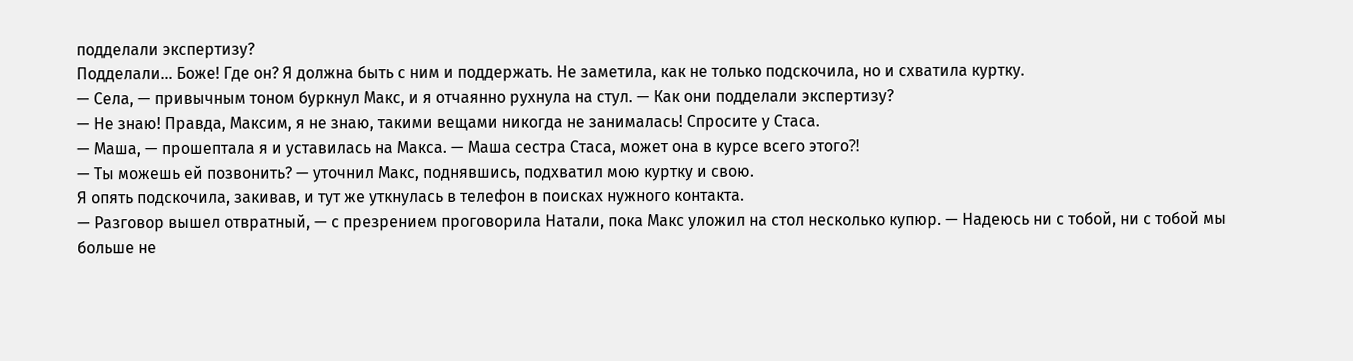подделали экспертизу?
Подделали… Боже! Где он? Я должна быть с ним и поддержать. Не заметила, как не только подскочила, но и схватила куртку.
— Села, — привычным тоном буркнул Макс, и я отчаянно рухнула на стул. — Как они подделали экспертизу?
— Не знаю! Правда, Максим, я не знаю, такими вещами никогда не занималась! Спросите у Стаса.
— Маша, — прошептала я и уставилась на Макса. — Маша сестра Стаса, может она в курсе всего этого⁈
— Ты можешь ей позвонить? — уточнил Макс, поднявшись, подхватил мою куртку и свою.
Я опять подскочила, закивав, и тут же уткнулась в телефон в поисках нужного контакта.
— Разговор вышел отвратный, — с презрением проговорила Натали, пока Макс уложил на стол несколько купюр. — Надеюсь ни с тобой, ни с тобой мы больше не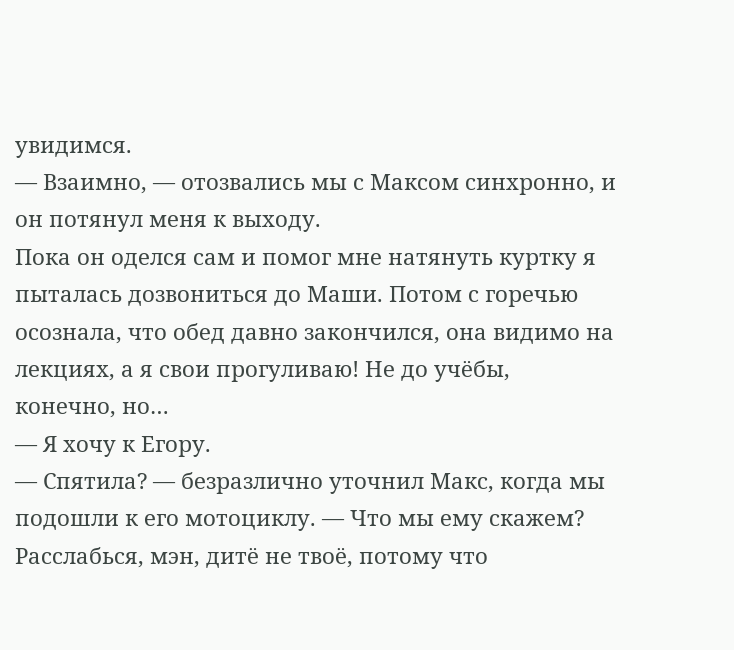увидимся.
— Взаимно, — отозвались мы с Максом синхронно, и он потянул меня к выходу.
Пока он оделся сам и помог мне натянуть куртку я пыталась дозвониться до Маши. Потом с горечью осознала, что обед давно закончился, она видимо на лекциях, а я свои прогуливаю! Не до учёбы, конечно, но…
— Я хочу к Егору.
— Спятила? — безразлично уточнил Макс, когда мы подошли к его мотоциклу. — Что мы ему скажем? Расслабься, мэн, дитё не твоё, потому что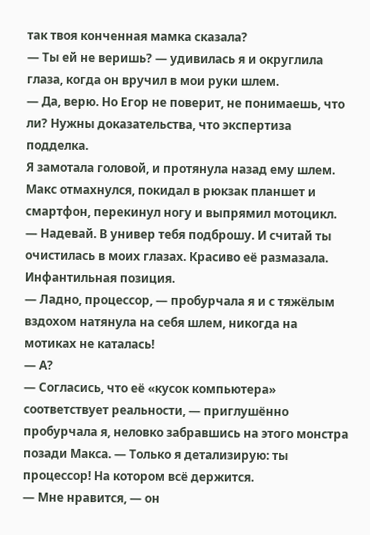так твоя конченная мамка сказала?
— Ты ей не веришь? — удивилась я и округлила глаза, когда он вручил в мои руки шлем.
— Да, верю. Но Егор не поверит, не понимаешь, что ли? Нужны доказательства, что экспертиза подделка.
Я замотала головой, и протянула назад ему шлем. Макс отмахнулся, покидал в рюкзак планшет и смартфон, перекинул ногу и выпрямил мотоцикл.
— Надевай. В универ тебя подброшу. И считай ты очистилась в моих глазах. Красиво её размазала. Инфантильная позиция.
— Ладно, процессор, — пробурчала я и с тяжёлым вздохом натянула на себя шлем, никогда на мотиках не каталась!
— А?
— Согласись, что её «кусок компьютера» соответствует реальности, — приглушённо пробурчала я, неловко забравшись на этого монстра позади Макса. — Только я детализирую: ты процессор! На котором всё держится.
— Мне нравится, — он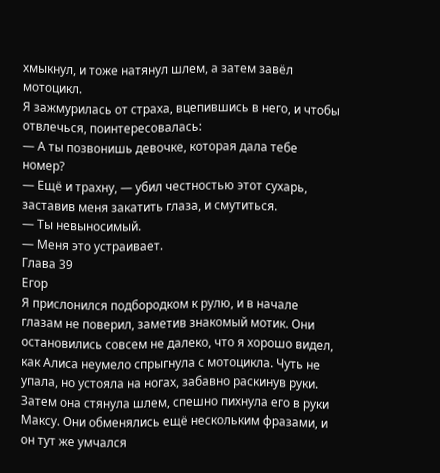хмыкнул, и тоже натянул шлем, а затем завёл мотоцикл.
Я зажмурилась от страха, вцепившись в него, и чтобы отвлечься, поинтересовалась:
— А ты позвонишь девочке, которая дала тебе номер?
— Ещё и трахну, — убил честностью этот сухарь, заставив меня закатить глаза, и смутиться.
— Ты невыносимый.
— Меня это устраивает.
Глава 39
Егор
Я прислонился подбородком к рулю, и в начале глазам не поверил, заметив знакомый мотик. Они остановились совсем не далеко, что я хорошо видел, как Алиса неумело спрыгнула с мотоцикла. Чуть не упала, но устояла на ногах, забавно раскинув руки.
Затем она стянула шлем, спешно пихнула его в руки Максу. Они обменялись ещё нескольким фразами, и он тут же умчался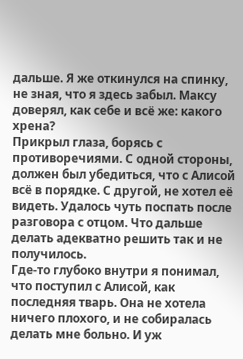дальше. Я же откинулся на спинку, не зная, что я здесь забыл. Максу доверял, как себе и всё же: какого хрена?
Прикрыл глаза, борясь с противоречиями. С одной стороны, должен был убедиться, что с Алисой всё в порядке. С другой, не хотел её видеть. Удалось чуть поспать после разговора с отцом. Что дальше делать адекватно решить так и не получилось.
Где-то глубоко внутри я понимал, что поступил с Алисой, как последняя тварь. Она не хотела ничего плохого, и не собиралась делать мне больно. И уж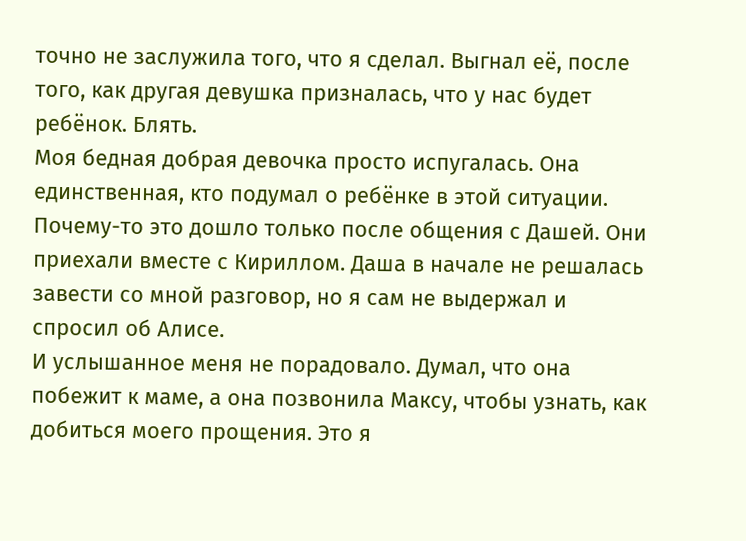точно не заслужила того, что я сделал. Выгнал её, после того, как другая девушка призналась, что у нас будет ребёнок. Блять.
Моя бедная добрая девочка просто испугалась. Она единственная, кто подумал о ребёнке в этой ситуации. Почему-то это дошло только после общения с Дашей. Они приехали вместе с Кириллом. Даша в начале не решалась завести со мной разговор, но я сам не выдержал и спросил об Алисе.
И услышанное меня не порадовало. Думал, что она побежит к маме, а она позвонила Максу, чтобы узнать, как добиться моего прощения. Это я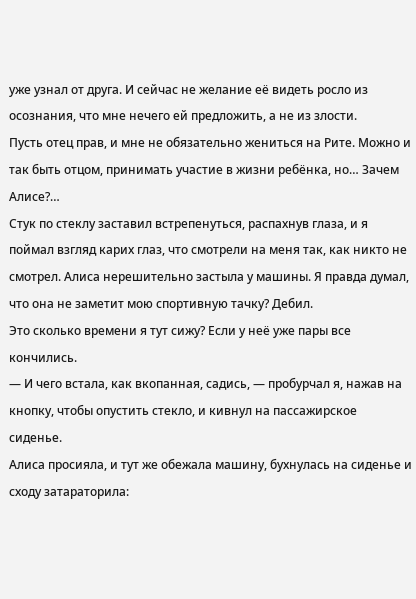уже узнал от друга. И сейчас не желание её видеть росло из осознания, что мне нечего ей предложить, а не из злости.
Пусть отец прав, и мне не обязательно жениться на Рите. Можно и так быть отцом, принимать участие в жизни ребёнка, но… Зачем Алисе?…
Стук по стеклу заставил встрепенуться, распахнув глаза, и я поймал взгляд карих глаз, что смотрели на меня так, как никто не смотрел. Алиса нерешительно застыла у машины. Я правда думал, что она не заметит мою спортивную тачку? Дебил.
Это сколько времени я тут сижу? Если у неё уже пары все кончились.
— И чего встала, как вкопанная, садись, — пробурчал я, нажав на кнопку, чтобы опустить стекло, и кивнул на пассажирское сиденье.
Алиса просияла, и тут же обежала машину, бухнулась на сиденье и сходу затараторила: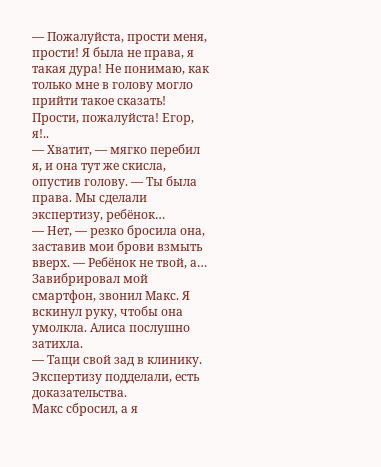— Пожалуйста, прости меня, прости! Я была не права, я такая дура! Не понимаю, как только мне в голову могло прийти такое сказать! Прости, пожалуйста! Егор, я!..
— Хватит, — мягко перебил я, и она тут же скисла, опустив голову. — Ты была права. Мы сделали экспертизу, ребёнок…
— Нет, — резко бросила она, заставив мои брови взмыть вверх. — Ребёнок не твой, а…
Завибрировал мой смартфон, звонил Макс. Я вскинул руку, чтобы она умолкла. Алиса послушно затихла.
— Тащи свой зад в клинику. Экспертизу подделали, есть доказательства.
Макс сбросил, а я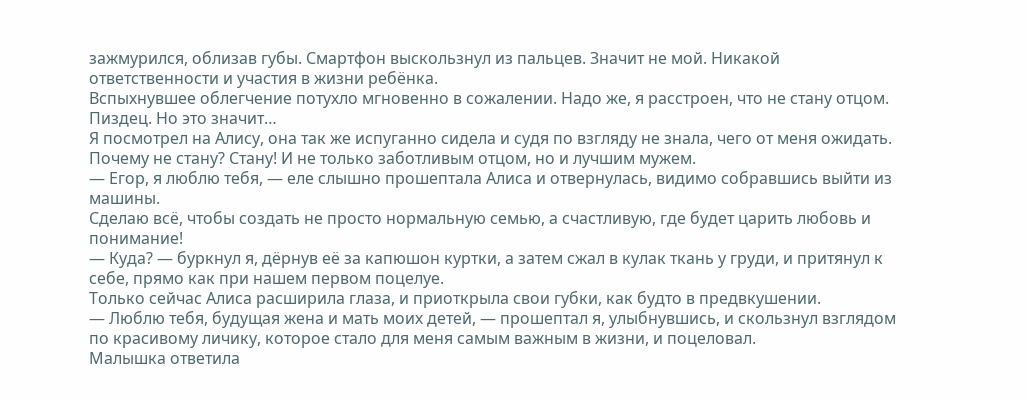зажмурился, облизав губы. Смартфон выскользнул из пальцев. Значит не мой. Никакой ответственности и участия в жизни ребёнка.
Вспыхнувшее облегчение потухло мгновенно в сожалении. Надо же, я расстроен, что не стану отцом. Пиздец. Но это значит…
Я посмотрел на Алису, она так же испуганно сидела и судя по взгляду не знала, чего от меня ожидать.
Почему не стану? Стану! И не только заботливым отцом, но и лучшим мужем.
— Егор, я люблю тебя, — еле слышно прошептала Алиса и отвернулась, видимо собравшись выйти из машины.
Сделаю всё, чтобы создать не просто нормальную семью, а счастливую, где будет царить любовь и понимание!
— Куда? — буркнул я, дёрнув её за капюшон куртки, а затем сжал в кулак ткань у груди, и притянул к себе, прямо как при нашем первом поцелуе.
Только сейчас Алиса расширила глаза, и приоткрыла свои губки, как будто в предвкушении.
— Люблю тебя, будущая жена и мать моих детей, — прошептал я, улыбнувшись, и скользнул взглядом по красивому личику, которое стало для меня самым важным в жизни, и поцеловал.
Малышка ответила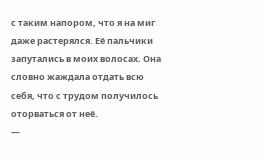с таким напором, что я на миг даже растерялся. Её пальчики запутались в моих волосах. Она словно жаждала отдать всю себя, что с трудом получилось оторваться от неё.
—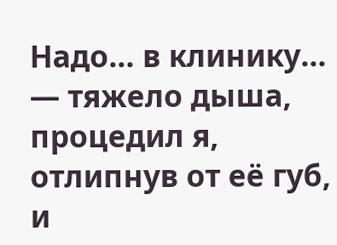Надо… в клинику… — тяжело дыша, процедил я, отлипнув от её губ, и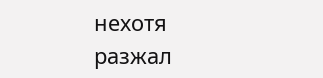нехотя разжал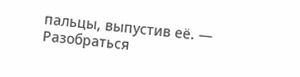пальцы, выпустив её. — Разобраться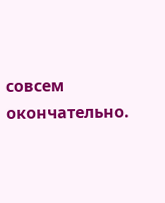совсем окончательно.